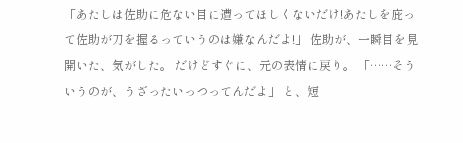「あたしは佐助に危ない目に遭ってほしくないだけ!あたしを庇って佐助が刀を握るっていうのは嫌なんだよ!」 佐助が、一瞬目を見開いた、気がした。 だけどすぐに、元の表情に戻り。 「……そういうのが、うざったいっつってんだよ」 と、短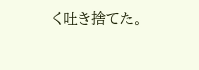く吐き捨てた。